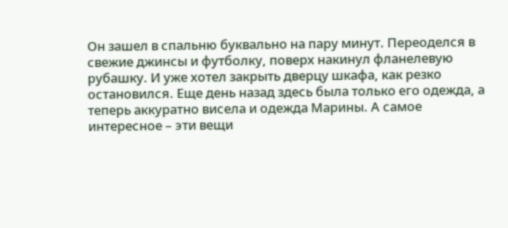Он зашел в спальню буквально на пару минут. Переоделся в свежие джинсы и футболку, поверх накинул фланелевую рубашку. И уже хотел закрыть дверцу шкафа, как резко остановился. Еще день назад здесь была только его одежда, а теперь аккуратно висела и одежда Марины. А самое интересное – эти вещи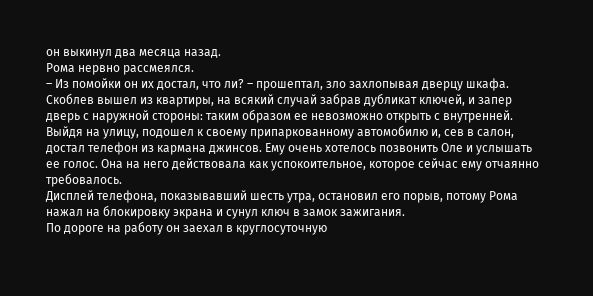он выкинул два месяца назад.
Рома нервно рассмеялся.
– Из помойки он их достал, что ли? – прошептал, зло захлопывая дверцу шкафа.
Скоблев вышел из квартиры, на всякий случай забрав дубликат ключей, и запер дверь с наружной стороны: таким образом ее невозможно открыть с внутренней. Выйдя на улицу, подошел к своему припаркованному автомобилю и, сев в салон, достал телефон из кармана джинсов. Ему очень хотелось позвонить Оле и услышать ее голос. Она на него действовала как успокоительное, которое сейчас ему отчаянно требовалось.
Дисплей телефона, показывавший шесть утра, остановил его порыв, потому Рома нажал на блокировку экрана и сунул ключ в замок зажигания.
По дороге на работу он заехал в круглосуточную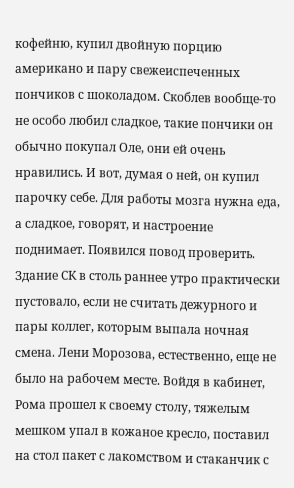кофейню, купил двойную порцию американо и пару свежеиспеченных пончиков с шоколадом. Скоблев вообще-то не особо любил сладкое, такие пончики он обычно покупал Оле, они ей очень нравились. И вот, думая о ней, он купил парочку себе. Для работы мозга нужна еда, а сладкое, говорят, и настроение поднимает. Появился повод проверить.
Здание СК в столь раннее утро практически пустовало, если не считать дежурного и пары коллег, которым выпала ночная смена. Лени Морозова, естественно, еще не было на рабочем месте. Войдя в кабинет, Рома прошел к своему столу, тяжелым мешком упал в кожаное кресло, поставил на стол пакет с лакомством и стаканчик с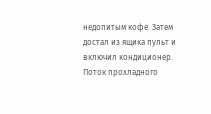недопитым кофе. Затем достал из ящика пульт и включил кондиционер. Поток прохладного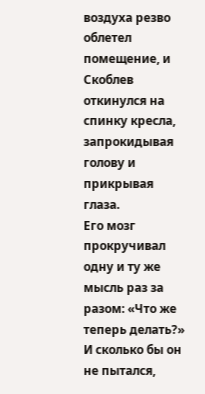воздуха резво облетел помещение, и Скоблев откинулся на спинку кресла, запрокидывая голову и прикрывая глаза.
Его мозг прокручивал одну и ту же мысль раз за разом: «Что же теперь делать?» И сколько бы он не пытался,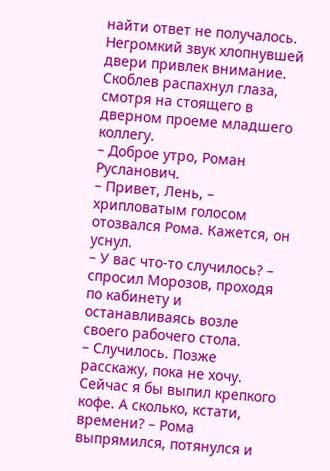найти ответ не получалось.
Негромкий звук хлопнувшей двери привлек внимание. Скоблев распахнул глаза, смотря на стоящего в дверном проеме младшего коллегу.
– Доброе утро, Роман Русланович.
– Привет, Лень, – хрипловатым голосом отозвался Рома. Кажется, он уснул.
– У вас что-то случилось? – спросил Морозов, проходя по кабинету и останавливаясь возле своего рабочего стола.
– Случилось. Позже расскажу, пока не хочу. Сейчас я бы выпил крепкого кофе. А сколько, кстати, времени? – Рома выпрямился, потянулся и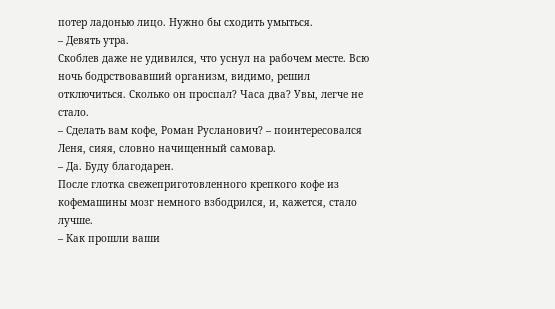потер ладонью лицо. Нужно бы сходить умыться.
– Девять утра.
Скоблев даже не удивился, что уснул на рабочем месте. Всю ночь бодрствовавший организм, видимо, решил отключиться. Сколько он проспал? Часа два? Увы, легче не стало.
– Сделать вам кофе, Роман Русланович? – поинтересовался Леня, сияя, словно начищенный самовар.
– Да. Буду благодарен.
После глотка свежеприготовленного крепкого кофе из кофемашины мозг немного взбодрился, и, кажется, стало лучше.
– Как прошли ваши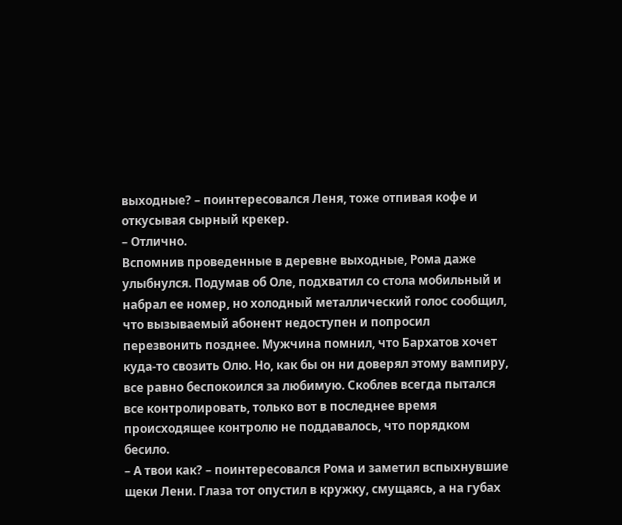выходные? – поинтересовался Леня, тоже отпивая кофе и откусывая сырный крекер.
– Отлично.
Вспомнив проведенные в деревне выходные, Рома даже улыбнулся. Подумав об Оле, подхватил со стола мобильный и набрал ее номер, но холодный металлический голос сообщил, что вызываемый абонент недоступен и попросил перезвонить позднее. Мужчина помнил, что Бархатов хочет куда-то свозить Олю. Но, как бы он ни доверял этому вампиру, все равно беспокоился за любимую. Скоблев всегда пытался все контролировать, только вот в последнее время происходящее контролю не поддавалось, что порядком бесило.
– А твои как? – поинтересовался Рома и заметил вспыхнувшие щеки Лени. Глаза тот опустил в кружку, смущаясь, а на губах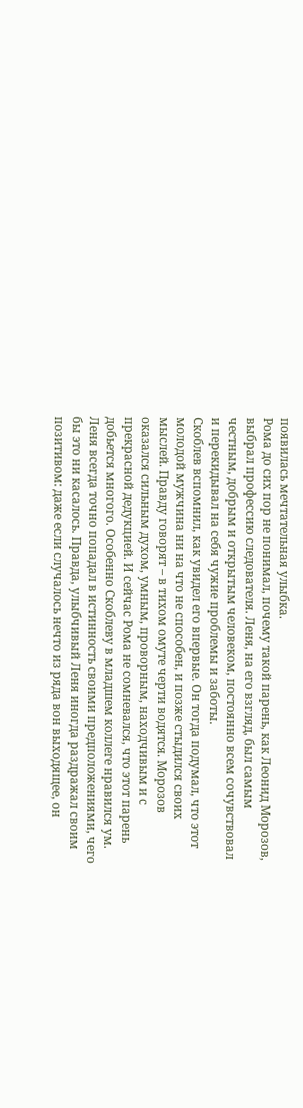появилась мечтательная улыбка.
Рома до сих пор не понимал, почему такой парень, как Леонид Морозов, выбрал профессию следователя. Леня, на его взгляд, был самым честным, добрым и открытым человеком, постоянно всем сочувствовал и перекидывал на себя чужие проблемы и заботы.
Скоблев вспомнил, как увидел его впервые. Он тогда подумал, что этот молодой мужчина ни на что не способен, и позже стыдился своих мыслей. Правду говорят – в тихом омуте черти водятся. Морозов оказался сильным духом, умным, проворным, находчивым и с прекрасной дедукцией. И сейчас Рома не сомневался, что этот парень добьется многого. Особенно Скоблеву в младшем коллеге нравился ум. Леня всегда точно попадал в истинность своими предположениями, чего бы это ни касалось. Правда, улыбчивый Леня иногда раздражал своим позитивом: даже если случалось нечто из ряда вон выходящее, он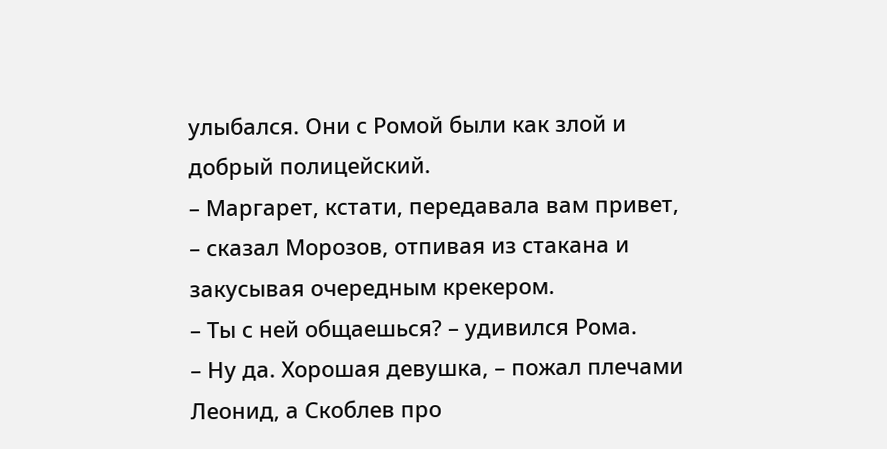улыбался. Они с Ромой были как злой и добрый полицейский.
– Маргарет, кстати, передавала вам привет, – сказал Морозов, отпивая из стакана и закусывая очередным крекером.
– Ты с ней общаешься? – удивился Рома.
– Ну да. Хорошая девушка, – пожал плечами Леонид, а Скоблев про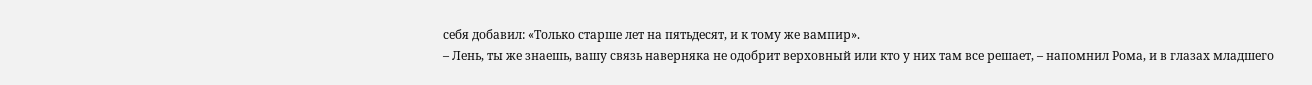себя добавил: «Только старше лет на пятьдесят, и к тому же вампир».
– Лень, ты же знаешь, вашу связь наверняка не одобрит верховный или кто у них там все решает, – напомнил Рома, и в глазах младшего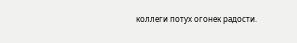коллеги потух огонек радости.